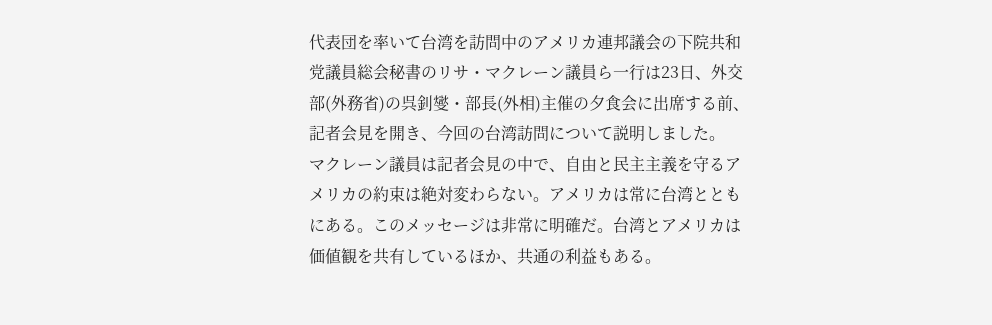代表団を率いて台湾を訪問中のアメリカ連邦議会の下院共和党議員総会秘書のリサ・マクレーン議員ら一行は23日、外交部(外務省)の呉釗燮・部長(外相)主催の夕食会に出席する前、記者会見を開き、今回の台湾訪問について説明しました。
マクレーン議員は記者会見の中で、自由と民主主義を守るアメリカの約束は絶対変わらない。アメリカは常に台湾とともにある。このメッセージは非常に明確だ。台湾とアメリカは価値観を共有しているほか、共通の利益もある。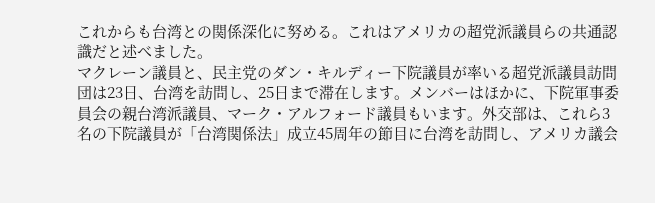これからも台湾との関係深化に努める。これはアメリカの超党派議員らの共通認識だと述べました。
マクレーン議員と、民主党のダン・キルディー下院議員が率いる超党派議員訪問団は23日、台湾を訪問し、25日まで滞在します。メンバーはほかに、下院軍事委員会の親台湾派議員、マーク・アルフォード議員もいます。外交部は、これら3名の下院議員が「台湾関係法」成立45周年の節目に台湾を訪問し、アメリカ議会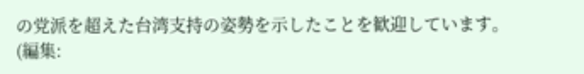の党派を超えた台湾支持の姿勢を示したことを歓迎しています。
(編集: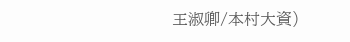王淑卿/本村大資)